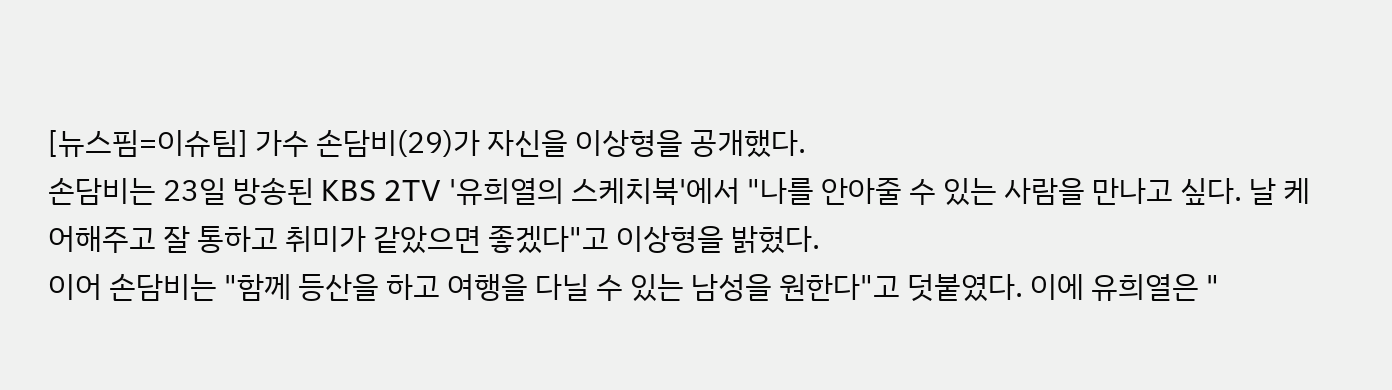[뉴스핌=이슈팀] 가수 손담비(29)가 자신을 이상형을 공개했다.
손담비는 23일 방송된 KBS 2TV '유희열의 스케치북'에서 "나를 안아줄 수 있는 사람을 만나고 싶다. 날 케어해주고 잘 통하고 취미가 같았으면 좋겠다"고 이상형을 밝혔다.
이어 손담비는 "함께 등산을 하고 여행을 다닐 수 있는 남성을 원한다"고 덧붙였다. 이에 유희열은 "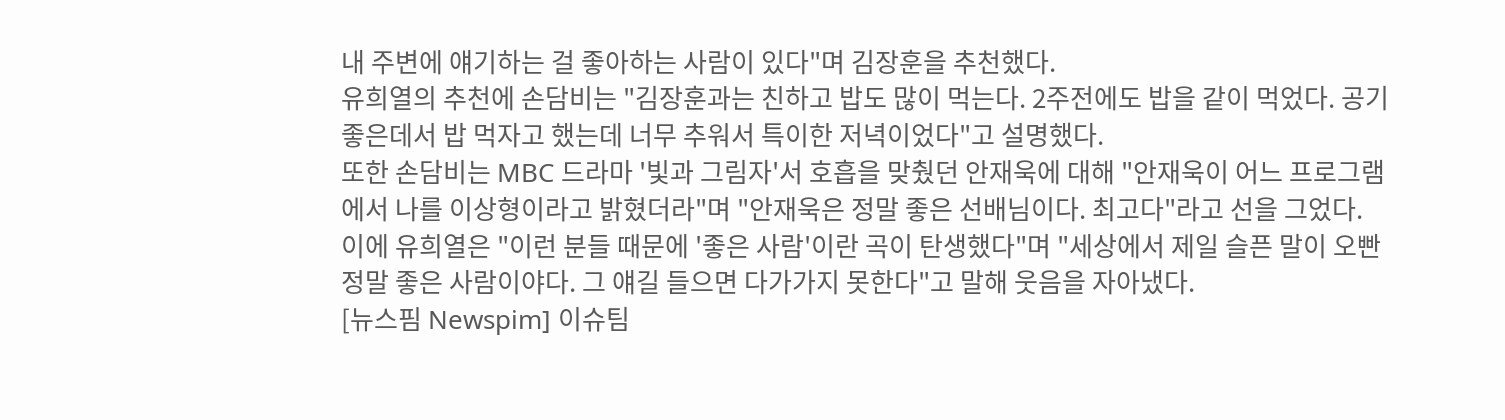내 주변에 얘기하는 걸 좋아하는 사람이 있다"며 김장훈을 추천했다.
유희열의 추천에 손담비는 "김장훈과는 친하고 밥도 많이 먹는다. 2주전에도 밥을 같이 먹었다. 공기 좋은데서 밥 먹자고 했는데 너무 추워서 특이한 저녁이었다"고 설명했다.
또한 손담비는 MBC 드라마 '빛과 그림자'서 호흡을 맞췄던 안재욱에 대해 "안재욱이 어느 프로그램에서 나를 이상형이라고 밝혔더라"며 "안재욱은 정말 좋은 선배님이다. 최고다"라고 선을 그었다.
이에 유희열은 "이런 분들 때문에 '좋은 사람'이란 곡이 탄생했다"며 "세상에서 제일 슬픈 말이 오빤 정말 좋은 사람이야다. 그 얘길 들으면 다가가지 못한다"고 말해 웃음을 자아냈다.
[뉴스핌 Newspim] 이슈팀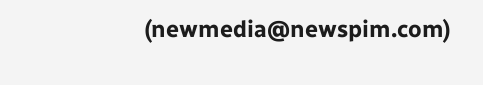(newmedia@newspim.com)